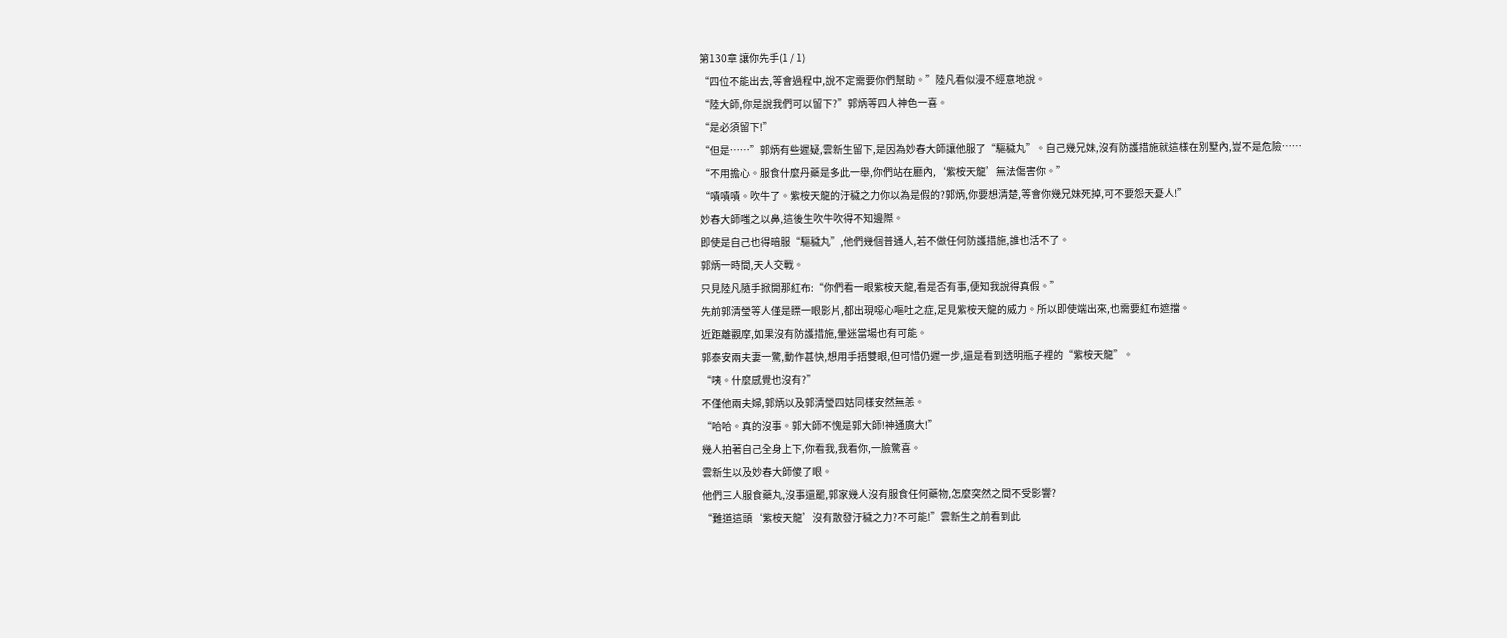第130章 讓你先手(1 / 1)
“四位不能出去,等會過程中,說不定需要你們幫助。”陸凡看似漫不經意地說。
“陸大師,你是說我們可以留下?”郭炳等四人神色一喜。
“是必須留下!”
“但是……”郭炳有些遲疑,雲新生留下,是因為妙春大師讓他服了“驅穢丸”。自己幾兄妹,沒有防護措施就這樣在別墅內,豈不是危險……
“不用擔心。服食什麼丹藥是多此一舉,你們站在廳內,‘紫桉天龍’無法傷害你。”
“嘖嘖嘖。吹牛了。紫桉天龍的汙穢之力你以為是假的?郭炳,你要想清楚,等會你幾兄妹死掉,可不要怨天憂人!”
妙春大師嗤之以鼻,這後生吹牛吹得不知邊際。
即使是自己也得暗服“驅穢丸”,他們幾個普通人,若不做任何防護措施,誰也活不了。
郭炳一時間,天人交戰。
只見陸凡隨手掀開那紅布:“你們看一眼紫桉天龍,看是否有事,便知我說得真假。”
先前郭清瑩等人僅是瞟一眼影片,都出現噁心嘔吐之症,足見紫桉天龍的威力。所以即使端出來,也需要紅布遮擋。
近距離觀摩,如果沒有防護措施,暈迷當場也有可能。
郭泰安兩夫妻一驚,動作甚快,想用手捂雙眼,但可惜仍遲一步,還是看到透明瓶子裡的“紫桉天龍”。
“咦。什麼感覺也沒有?”
不僅他兩夫婦,郭炳以及郭清瑩四姑同樣安然無恙。
“哈哈。真的沒事。郭大師不愧是郭大師!神通廣大!”
幾人拍著自己全身上下,你看我,我看你,一臉驚喜。
雲新生以及妙春大師傻了眼。
他們三人服食藥丸,沒事還罷,郭家幾人沒有服食任何藥物,怎麼突然之間不受影響?
“難道這頭‘紫桉天龍’沒有散發汙穢之力?不可能!”雲新生之前看到此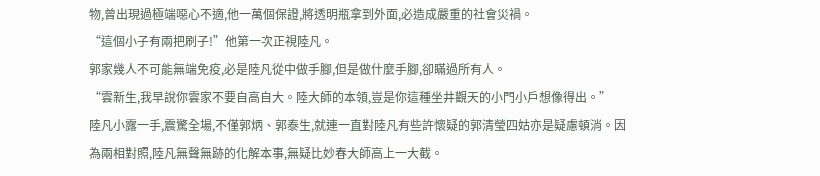物,曾出現過極端噁心不適,他一萬個保證,將透明瓶拿到外面,必造成嚴重的社會災禍。
“這個小子有兩把刷子!”他第一次正視陸凡。
郭家幾人不可能無端免疫,必是陸凡從中做手腳,但是做什麼手腳,卻瞞過所有人。
“雲新生,我早說你雲家不要自高自大。陸大師的本領,豈是你這種坐井觀天的小門小戶想像得出。”
陸凡小露一手,震驚全場,不僅郭炳、郭泰生,就連一直對陸凡有些許懷疑的郭清瑩四姑亦是疑慮頓消。因為兩相對照,陸凡無聲無跡的化解本事,無疑比妙春大師高上一大截。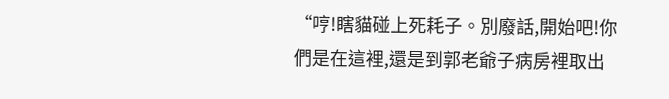“哼!瞎貓碰上死耗子。別廢話,開始吧!你們是在這裡,還是到郭老爺子病房裡取出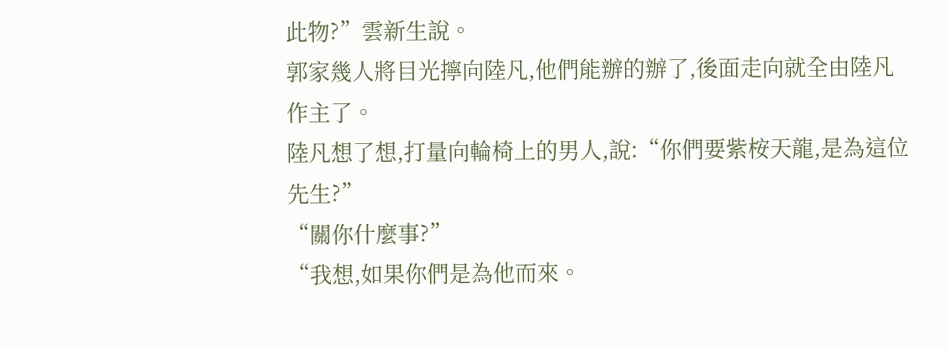此物?”雲新生說。
郭家幾人將目光擰向陸凡,他們能辦的辦了,後面走向就全由陸凡作主了。
陸凡想了想,打量向輪椅上的男人,說:“你們要紫桉天龍,是為這位先生?”
“關你什麼事?”
“我想,如果你們是為他而來。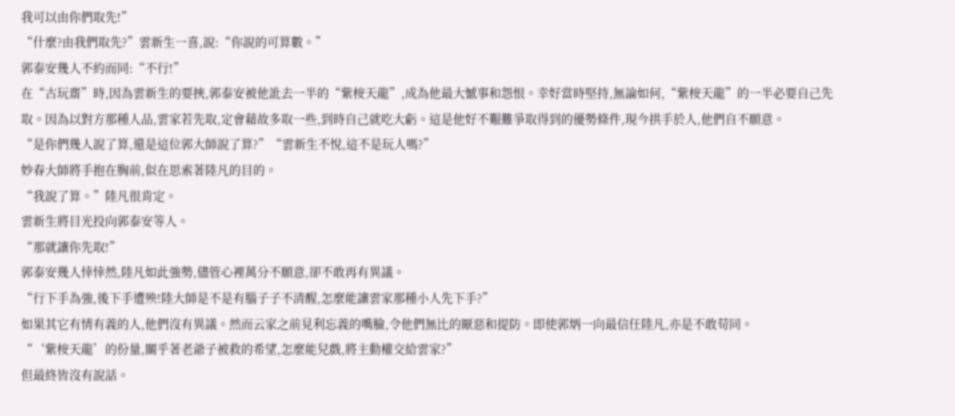我可以由你們取先!”
“什麼?由我們取先?”雲新生一喜,說:“你說的可算數。”
郭泰安幾人不約而同:“不行!”
在“古玩齋”時,因為雲新生的要挾,郭泰安被他訛去一半的“紫桉天龍”,成為他最大憾事和怨恨。幸好當時堅持,無論如何,“紫桉天龍”的一半必要自己先取。因為以對方那種人品,雲家若先取,定會藉故多取一些,到時自己就吃大虧。這是他好不艱難爭取得到的優勢條件,現今拱手於人,他們自不願意。
“是你們幾人說了算,還是這位郭大師說了算?”“雲新生不悅,這不是玩人嗎?”
妙春大師將手抱在胸前,似在思索著陸凡的目的。
“我說了算。”陸凡很肯定。
雲新生將目光投向郭泰安等人。
“那就讓你先取!”
郭泰安幾人悻悻然,陸凡如此強勢,儘管心裡萬分不願意,卻不敢再有異議。
“行下手為強,後下手遭殃!陸大師是不是有腦子子不清醒,怎麼能讓雲家那種小人先下手?”
如果其它有情有義的人,他們沒有異議。然而云家之前見利忘義的嘴臉,令他們無比的厭惡和提防。即使郭炳一向最信任陸凡,亦是不敢苟同。
“‘紫桉天龍’的份量,關乎著老爺子被救的希望,怎麼能兒戲,將主動權交給雲家?”
但最終皆沒有說話。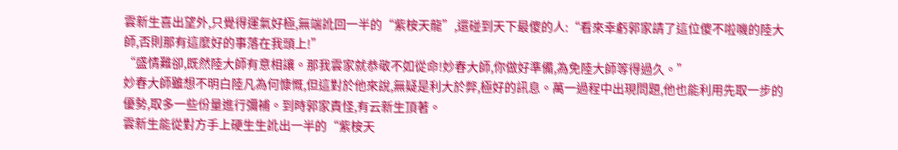雲新生喜出望外,只覺得運氣好極,無端訛回一半的“紫桉天龍”,還碰到天下最傻的人:“看來幸虧郭家請了這位傻不啦嘰的陸大師,否則那有這麼好的事落在我頭上!”
“盛情難卻,既然陸大師有意相讓。那我雲家就恭敬不如從命!妙春大師,你做好準備,為免陸大師等得過久。”
妙春大師雖想不明白陸凡為何慷慨,但這對於他來說,無疑是利大於弊,極好的訊息。萬一過程中出現問題,他也能利用先取一步的優勢,取多一些份量進行彌補。到時郭家責怪,有云新生頂著。
雲新生能從對方手上硬生生訛出一半的“紫桉天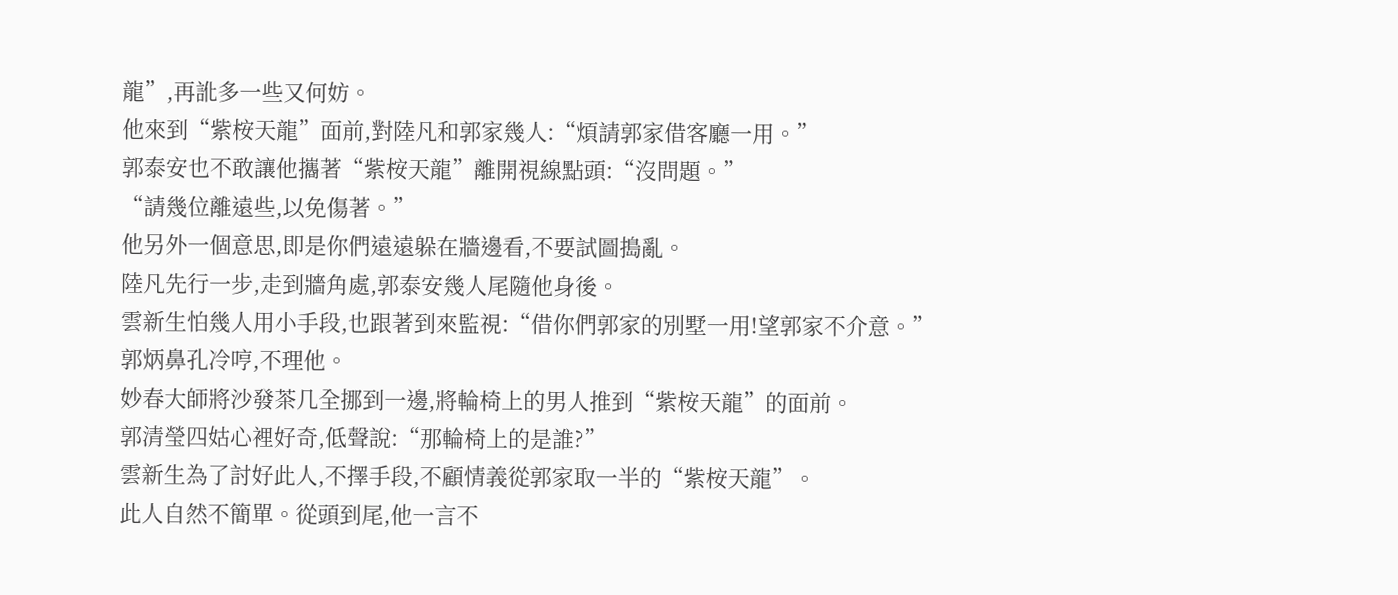龍”,再訛多一些又何妨。
他來到“紫桉天龍”面前,對陸凡和郭家幾人:“煩請郭家借客廳一用。”
郭泰安也不敢讓他攜著“紫桉天龍”離開視線點頭:“沒問題。”
“請幾位離遠些,以免傷著。”
他另外一個意思,即是你們遠遠躲在牆邊看,不要試圖搗亂。
陸凡先行一步,走到牆角處,郭泰安幾人尾隨他身後。
雲新生怕幾人用小手段,也跟著到來監視:“借你們郭家的別墅一用!望郭家不介意。”
郭炳鼻孔冷哼,不理他。
妙春大師將沙發茶几全挪到一邊,將輪椅上的男人推到“紫桉天龍”的面前。
郭清瑩四姑心裡好奇,低聲說:“那輪椅上的是誰?”
雲新生為了討好此人,不擇手段,不顧情義從郭家取一半的“紫桉天龍”。
此人自然不簡單。從頭到尾,他一言不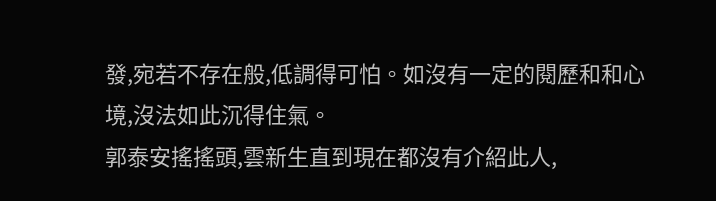發,宛若不存在般,低調得可怕。如沒有一定的閱歷和和心境,沒法如此沉得住氣。
郭泰安搖搖頭,雲新生直到現在都沒有介紹此人,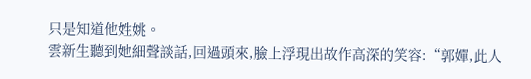只是知道他姓姚。
雲新生聽到她細聲談話,回過頭來,臉上浮現出故作高深的笑容:“郭嬋,此人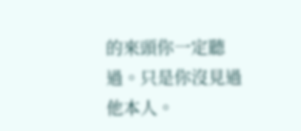的來頭你一定聽過。只是你沒見過他本人。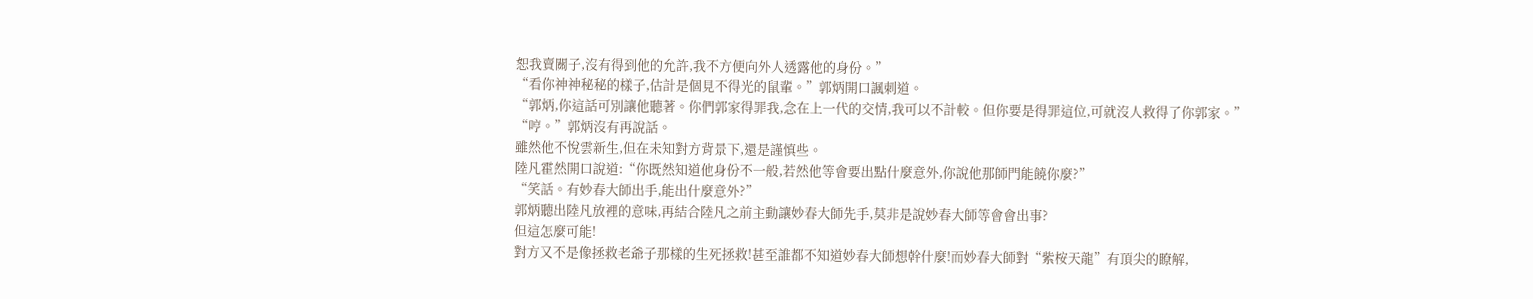恕我賣關子,沒有得到他的允許,我不方便向外人透露他的身份。”
“看你神神秘秘的樣子,估計是個見不得光的鼠輩。”郭炳開口諷刺道。
“郭炳,你這話可別讓他聽著。你們郭家得罪我,念在上一代的交情,我可以不計較。但你要是得罪這位,可就沒人救得了你郭家。”
“哼。”郭炳沒有再說話。
雖然他不悅雲新生,但在未知對方背景下,還是謹慎些。
陸凡霍然開口說道:“你既然知道他身份不一般,若然他等會要出點什麼意外,你說他那師門能饒你麼?”
“笑話。有妙春大師出手,能出什麼意外?”
郭炳聽出陸凡放裡的意味,再結合陸凡之前主動讓妙春大師先手,莫非是說妙春大師等會會出事?
但這怎麼可能!
對方又不是像拯救老爺子那樣的生死拯救!甚至誰都不知道妙春大師想幹什麼!而妙春大師對“紫桉天龍”有頂尖的瞭解,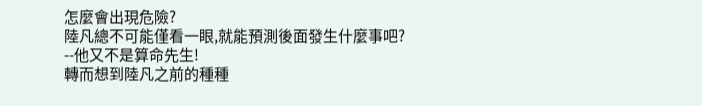怎麼會出現危險?
陸凡總不可能僅看一眼,就能預測後面發生什麼事吧?
--他又不是算命先生!
轉而想到陸凡之前的種種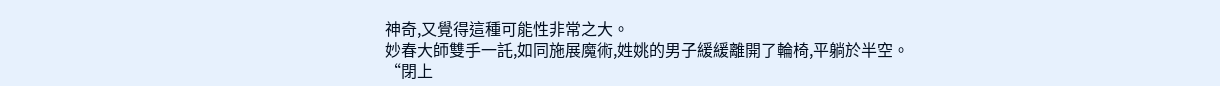神奇,又覺得這種可能性非常之大。
妙春大師雙手一託,如同施展魔術,姓姚的男子緩緩離開了輪椅,平躺於半空。
“閉上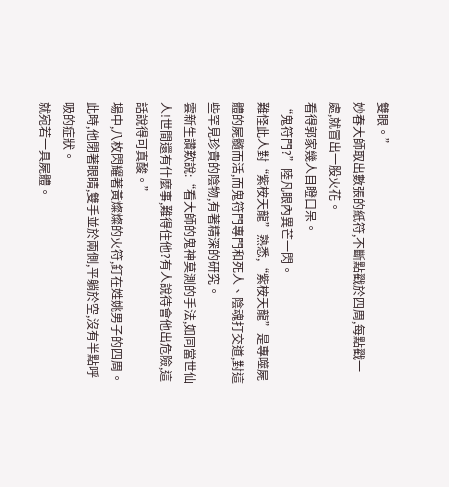雙眼。”
妙春大師取出數張的紙符,不斷點戳於四周,每點戳一處,就冒出一股火花。
看得郭家幾人目瞪口呆。
“鬼符門?”陸凡眼內異芒一閃。
難怪此人對“紫桉天龍”熟悉,“紫桉天龍”是專噬屍體的屍髓而活,而鬼符門專門和死人、陰魂打交道,對這些罕見珍貴的陰物,有著精深的研究。
雲新生讚歎說:“看大師的鬼神莫測的手法,如同當世仙人!世間還有什麼事,難得住他?有人說待會他出危險,這話說得可真酸。”
場中,八枚閃耀著黃燦燦的火符,釘在姓姚男子的四周。
此時,他閉著眼睛,雙手並於兩側,平躺於空,沒有半點呼吸的症狀。
就宛若一具屍體。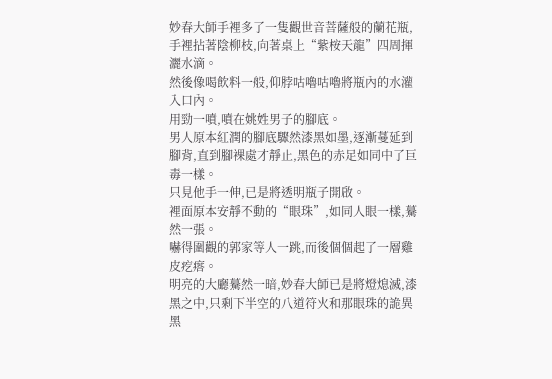妙春大師手裡多了一隻觀世音菩薩般的蘭花瓶,手裡拈著陰柳枝,向著桌上“紫桉天龍”四周揮灑水滴。
然後像喝飲料一般,仰脖咕嚕咕嚕將瓶內的水灌入口內。
用勁一噴,噴在姚姓男子的腳底。
男人原本紅潤的腳底驟然漆黑如墨,逐漸蔓延到腳背,直到腳裸處才靜止,黑色的赤足如同中了巨毒一樣。
只見他手一伸,已是將透明瓶子開啟。
裡面原本安靜不動的“眼珠”,如同人眼一樣,驀然一張。
嚇得圍觀的郭家等人一跳,而後個個起了一層雞皮疙瘩。
明亮的大廳驀然一暗,妙春大師已是將燈熄滅,漆黑之中,只剩下半空的八道符火和那眼珠的詭異黑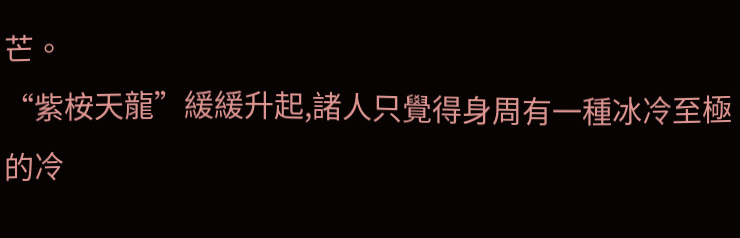芒。
“紫桉天龍”緩緩升起,諸人只覺得身周有一種冰冷至極的冷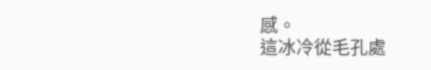感。
這冰冷從毛孔處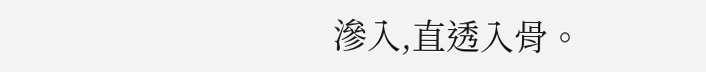滲入,直透入骨。